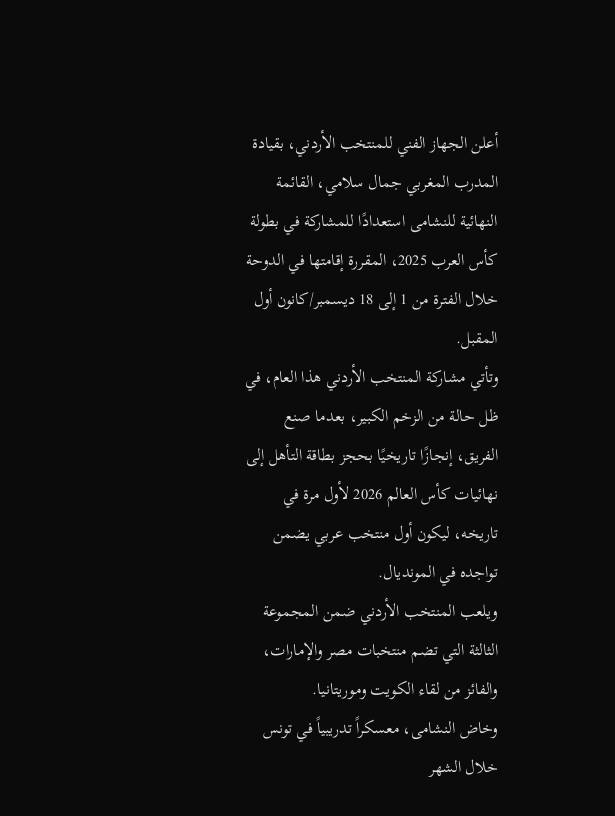أعلن الجهاز الفني للمنتخب الأردني، بقيادة المدرب المغربي جمال سلامي، القائمة النهائية للنشامى استعدادًا للمشاركة في بطولة كأس العرب 2025، المقررة إقامتها في الدوحة خلال الفترة من 1 إلى 18 ديسمبر/كانون أول المقبل.
وتأتي مشاركة المنتخب الأردني هذا العام، في ظل حالة من الزخم الكبير، بعدما صنع الفريق، إنجازًا تاريخيًا بحجز بطاقة التأهل إلى نهائيات كأس العالم 2026 لأول مرة في تاريخه، ليكون أول منتخب عربي يضمن تواجده في المونديال.
ويلعب المنتخب الأردني ضمن المجموعة الثالثة التي تضم منتخبات مصر والإمارات، والفائز من لقاء الكويت وموريتانيا.
وخاض النشامى، معسكراً تدريبياً في تونس خلال الشهر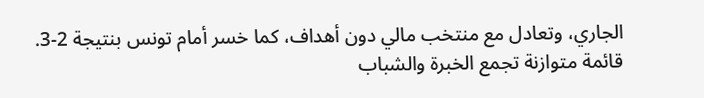الجاري، وتعادل مع منتخب مالي دون أهداف، كما خسر أمام تونس بنتيجة 2-3.
قائمة متوازنة تجمع الخبرة والشباب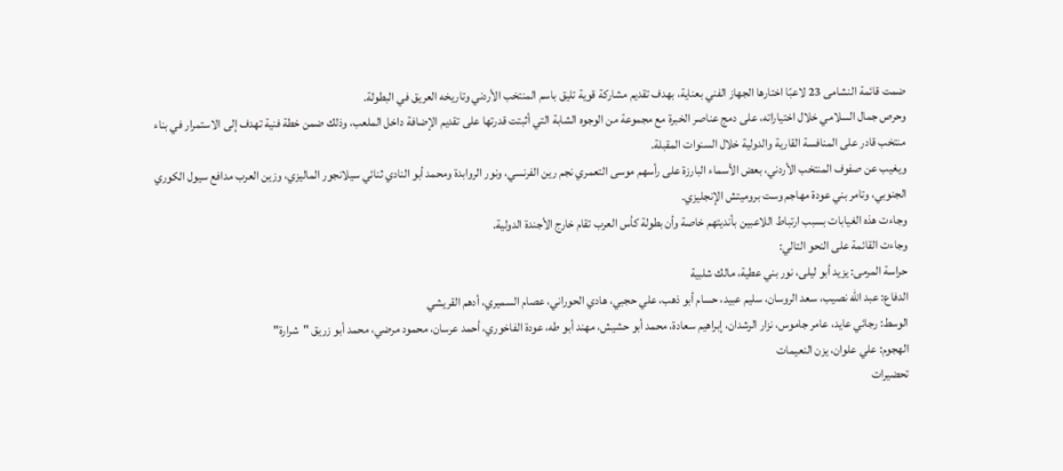ضمت قائمة النشامى 23 لاعبًا اختارها الجهاز الفني بعناية، بهدف تقديم مشاركة قوية تليق باسم المنتخب الأردني وتاريخه العريق في البطولة.
وحرص جمال السلامي خلال اختياراته، على دمج عناصر الخبرة مع مجموعة من الوجوه الشابة التي أثبتت قدرتها على تقديم الإضافة داخل الملعب، وذلك ضمن خطة فنية تهدف إلى الاستمرار في بناء منتخب قادر على المنافسة القارية والدولية خلال السنوات المقبلة.
ويغيب عن صفوف المنتخب الأردني، بعض الأسماء البارزة على رأسهم موسى التعمري نجم رين الفرنسي، ونور الروابدة ومحمد أبو النادي ثنائي سيلانجور الماليزي، وزين العرب مدافع سيول الكوري الجنوبي، وتامر بني عودة مهاجم وست بروميتش الإنجليزي.
وجاءت هذه الغيابات بسبب ارتباط اللاعبين بأنديتهم خاصة وأن بطولة كأس العرب تقام خارج الأجندة الدولية.
وجاءت القائمة على النحو التالي:
حراسة المرمى: يزيد أبو ليلى، نور بني عطية، مالك شلبية
الدفاع: عبد الله نصيب، سعد الروسان، سليم عبيد، حسام أبو ذهب، علي حجبي، هادي الحوراني، عصام السميري، أدهم القريشي
الوسط: رجائي عايد، عامر جاموس، نزار الرشدان، إبراهيم سعادة، محمد أبو حشيش، مهند أبو طه، عودة الفاخوري، أحمد عرسان، محمود مرضي، محمد أبو زريق "شرارة"
الهجوم: علي علوان، يزن النعيمات
تحضيرات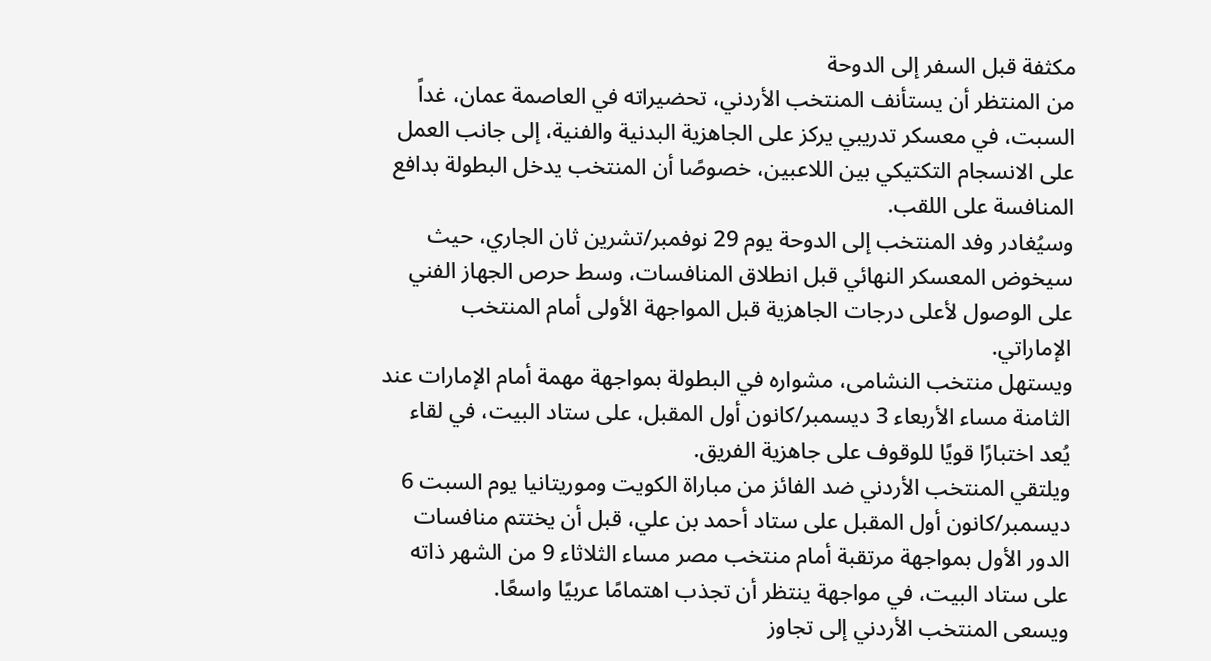مكثفة قبل السفر إلى الدوحة
من المنتظر أن يستأنف المنتخب الأردني، تحضيراته في العاصمة عمان، غداً السبت، في معسكر تدريبي يركز على الجاهزية البدنية والفنية، إلى جانب العمل على الانسجام التكتيكي بين اللاعبين، خصوصًا أن المنتخب يدخل البطولة بدافع المنافسة على اللقب.
وسيُغادر وفد المنتخب إلى الدوحة يوم 29 نوفمبر/تشرين ثان الجاري، حيث سيخوض المعسكر النهائي قبل انطلاق المنافسات، وسط حرص الجهاز الفني على الوصول لأعلى درجات الجاهزية قبل المواجهة الأولى أمام المنتخب الإماراتي.
ويستهل منتخب النشامى، مشواره في البطولة بمواجهة مهمة أمام الإمارات عند الثامنة مساء الأربعاء 3 ديسمبر/كانون أول المقبل، على ستاد البيت، في لقاء يُعد اختبارًا قويًا للوقوف على جاهزية الفريق.
ويلتقي المنتخب الأردني ضد الفائز من مباراة الكويت وموريتانيا يوم السبت 6 ديسمبر/كانون أول المقبل على ستاد أحمد بن علي، قبل أن يختتم منافسات الدور الأول بمواجهة مرتقبة أمام منتخب مصر مساء الثلاثاء 9 من الشهر ذاته على ستاد البيت، في مواجهة ينتظر أن تجذب اهتمامًا عربيًا واسعًا.
ويسعى المنتخب الأردني إلى تجاوز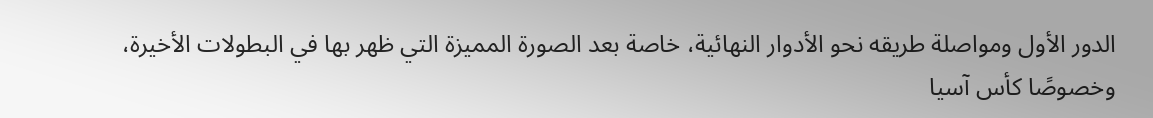الدور الأول ومواصلة طريقه نحو الأدوار النهائية، خاصة بعد الصورة المميزة التي ظهر بها في البطولات الأخيرة، وخصوصًا كأس آسيا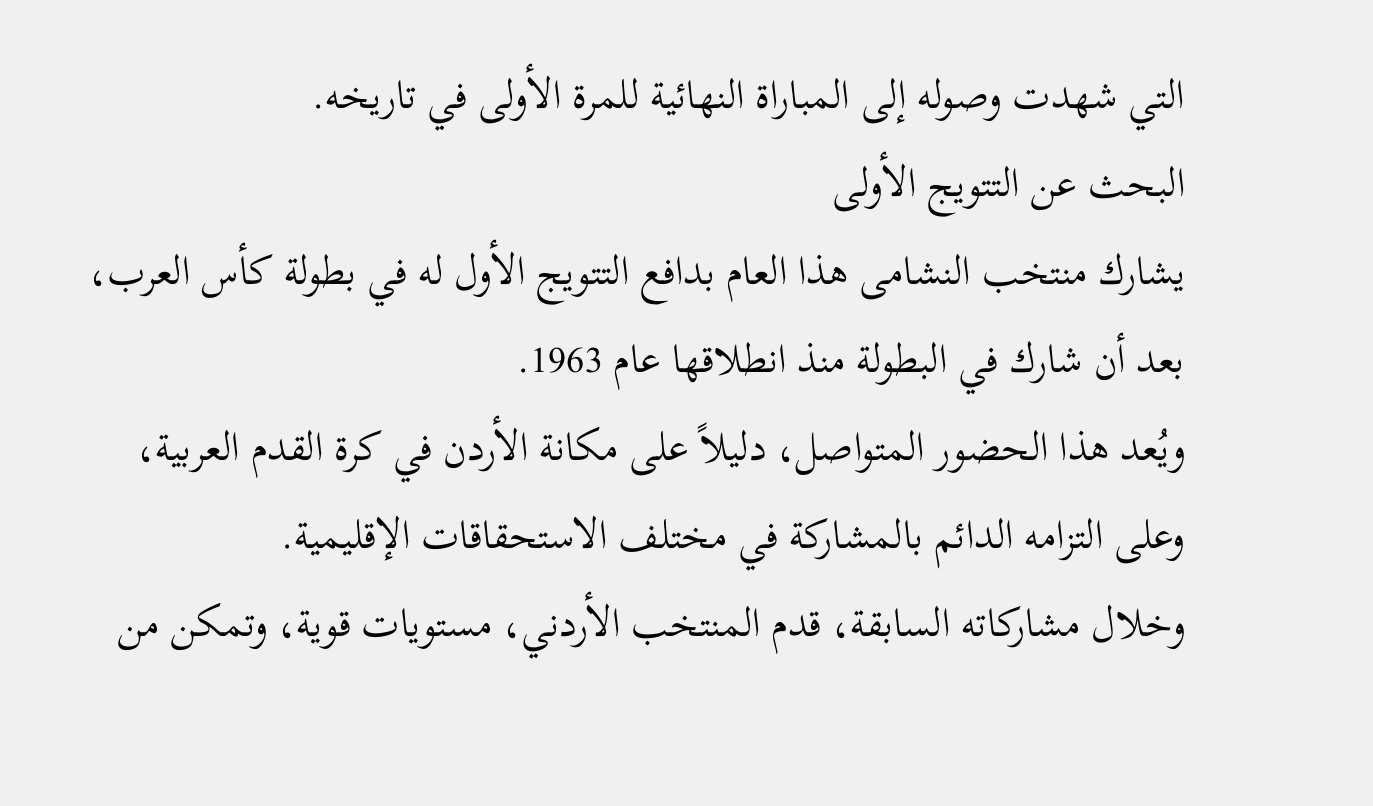التي شهدت وصوله إلى المباراة النهائية للمرة الأولى في تاريخه.
البحث عن التتويج الأولى
يشارك منتخب النشامى هذا العام بدافع التتويج الأول له في بطولة كأس العرب، بعد أن شارك في البطولة منذ انطلاقها عام 1963.
ويُعد هذا الحضور المتواصل، دليلاً على مكانة الأردن في كرة القدم العربية، وعلى التزامه الدائم بالمشاركة في مختلف الاستحقاقات الإقليمية.
وخلال مشاركاته السابقة، قدم المنتخب الأردني، مستويات قوية، وتمكن من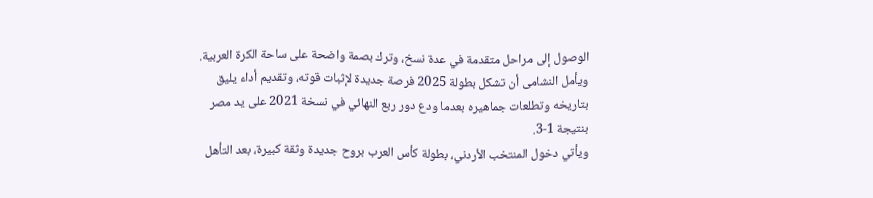الوصول إلى مراحل متقدمة في عدة نسخ، وترك بصمة واضحة على ساحة الكرة العربية.
ويأمل النشامى أن تشكل بطولة 2025 فرصة جديدة لإثبات قوته، وتقديم أداء يليق بتاريخه وتطلعات جماهيره بعدما ودع دور ربع النهائي في نسخة 2021 على يد مصر بنتيجة 1-3.
ويأتي دخول المنتخب الأردني، بطولة كأس العرب بروح جديدة وثقة كبيرة، بعد التأهل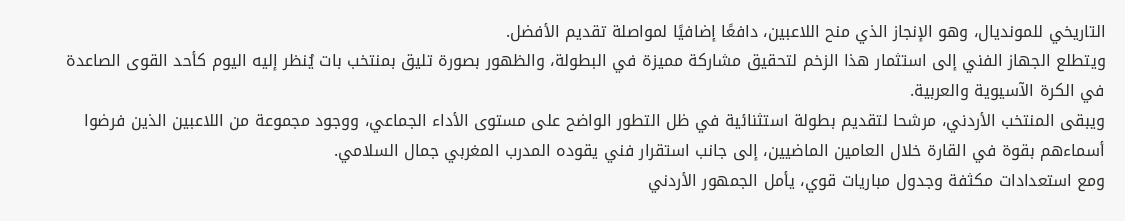التاريخي للمونديال، وهو الإنجاز الذي منح اللاعبين، دافعًا إضافيًا لمواصلة تقديم الأفضل.
ويتطلع الجهاز الفني إلى استثمار هذا الزخم لتحقيق مشاركة مميزة في البطولة، والظهور بصورة تليق بمنتخب بات يُنظر إليه اليوم كأحد القوى الصاعدة في الكرة الآسيوية والعربية.
ويبقى المنتخب الأردني، مرشحا لتقديم بطولة استثنائية في ظل التطور الواضح على مستوى الأداء الجماعي، ووجود مجموعة من اللاعبين الذين فرضوا أسماءهم بقوة في القارة خلال العامين الماضيين، إلى جانب استقرار فني يقوده المدرب المغربي جمال السلامي.
ومع استعدادات مكثفة وجدول مباريات قوي، يأمل الجمهور الأردني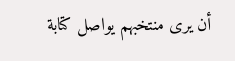أن يرى منتخبهم يواصل كتابة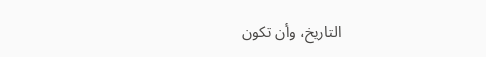التاريخ، وأن تكون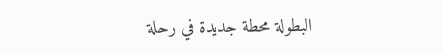البطولة محطة جديدة في رحلة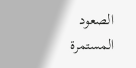الصعود المستمرة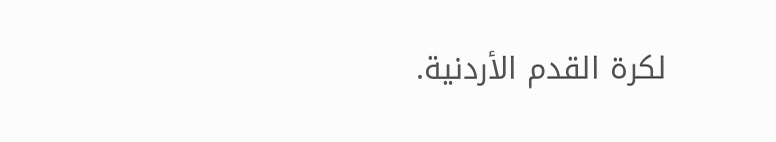لكرة القدم الأردنية.